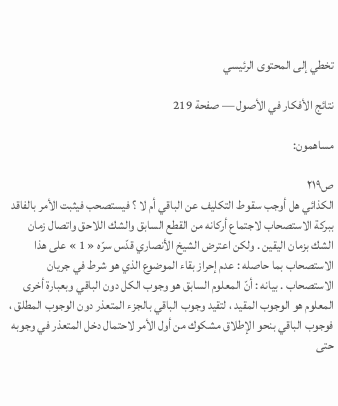تخطي إلى المحتوى الرئيسي

نتائج الأفكار في الأصول — صفحة 219

مساهمون:

ص٢١٩
الكذائي هل أوجب سقوط التكليف عن الباقي أم لا ؟ فيستصحب فيثبت الأمر بالفاقد ببركة الاستصحاب لاجتماع أركانه من القطع السابق والشك اللاحق واتصال زمان الشك بزمان اليقين . ولكن اعترض الشيخ الأنصاري قدّس سرّه « 1 » على هذا الاستصحاب بما حاصله : عدم إحراز بقاء الموضوع الذي هو شرط في جريان الاستصحاب . بيانه : أنّ المعلوم السابق هو وجوب الكل دون الباقي وبعبارة أخرى المعلوم هو الوجوب المقيد ، لتقيد وجوب الباقي بالجزء المتعذر دون الوجوب المطلق ، فوجوب الباقي بنحو الإطلاق مشكوك من أول الأمر لاحتمال دخل المتعذر في وجوبه حتى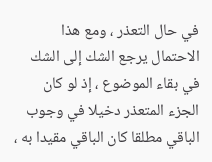في حال التعذر ، ومع هذا الاحتمال يرجع الشك إلى الشك في بقاء الموضوع ، إذ لو كان الجزء المتعذر دخيلا في وجوب الباقي مطلقا كان الباقي مقيدا به ،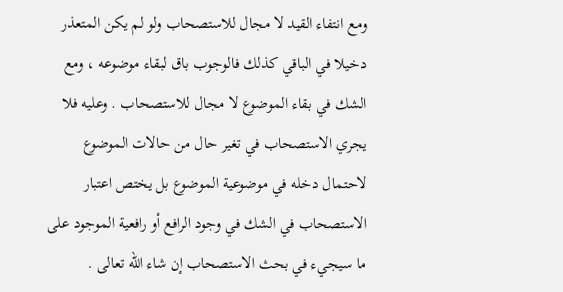ومع انتفاء القيد لا مجال للاستصحاب ولو لم يكن المتعذر دخيلا في الباقي كذلك فالوجوب باق لبقاء موضوعه ، ومع الشك في بقاء الموضوع لا مجال للاستصحاب . وعليه فلا يجري الاستصحاب في تغير حال من حالات الموضوع لاحتمال دخله في موضوعية الموضوع بل يختص اعتبار الاستصحاب في الشك في وجود الرافع أو رافعية الموجود على ما سيجيء في بحث الاستصحاب إن شاء اللّه تعالى .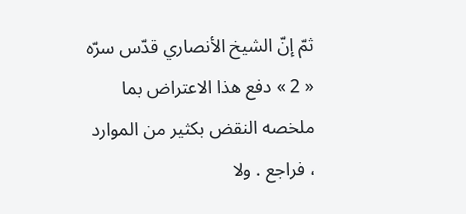ثمّ إنّ الشيخ الأنصاري قدّس سرّه « 2 » دفع هذا الاعتراض بما ملخصه النقض بكثير من الموارد ، فراجع . ولا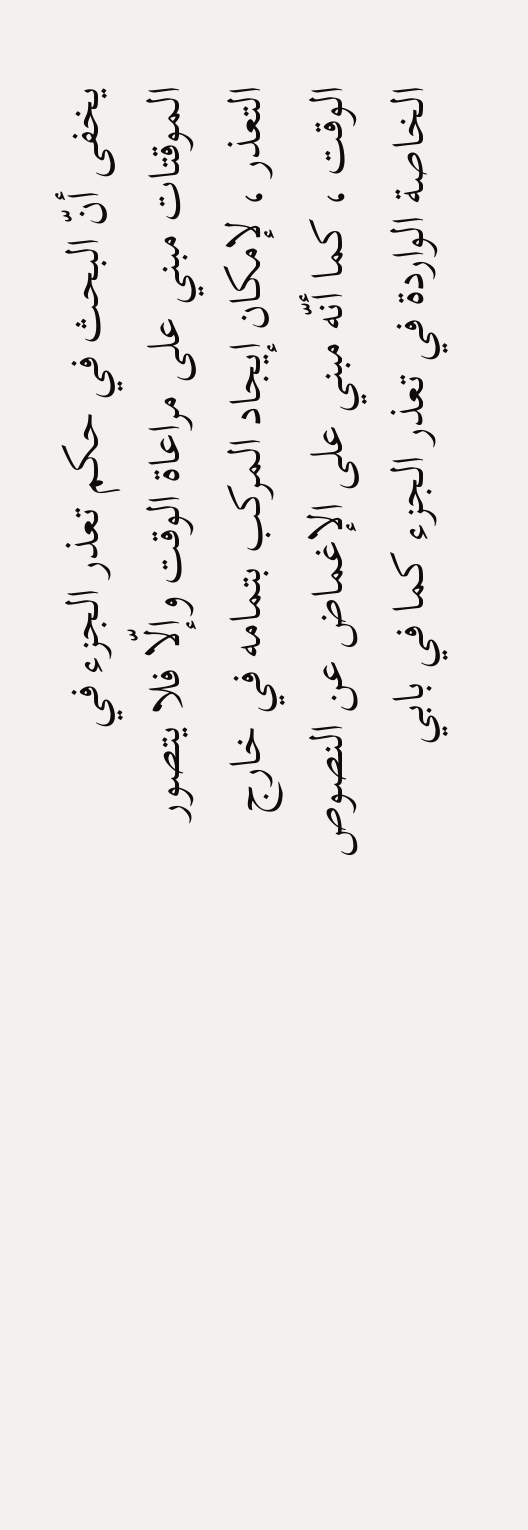يخفى أنّ البحث في حكم تعذر الجزء في الموقتات مبني على مراعاة الوقت وإلّا فلا يتصور التعذر ، لإمكان إيجاد المركب بتمامه في خارج الوقت ، كما أنّه مبني على الإغماض عن النصوص الخاصة الواردة في تعذر الجزء كما في بابي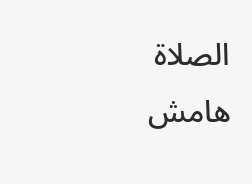الصلاة
هامش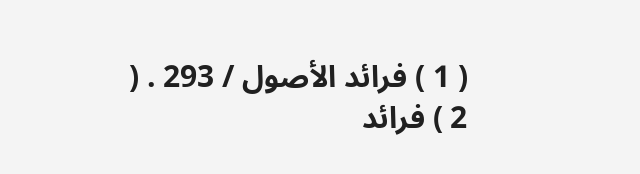( 1 ) فرائد الأصول / 293 . ( 2 ) فرائد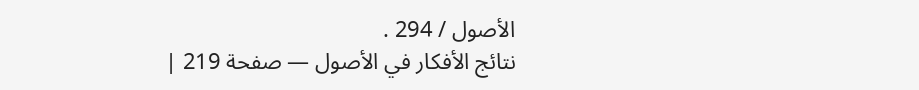الأصول / 294 .
نتائج الأفكار في الأصول — صفحة 219 |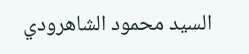السيد محمود الشاهرودي